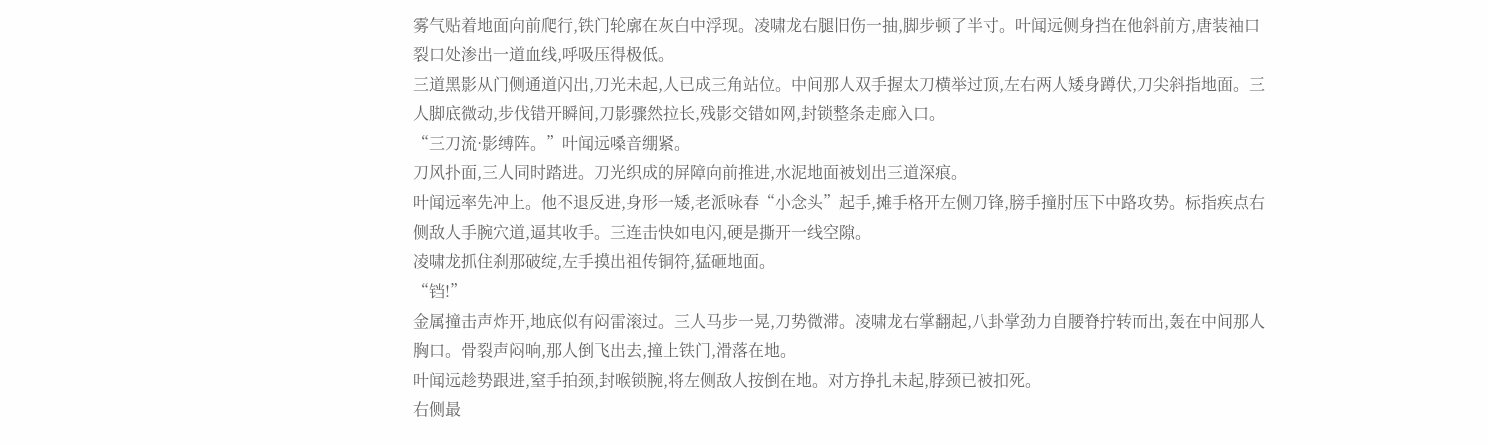雾气贴着地面向前爬行,铁门轮廓在灰白中浮现。凌啸龙右腿旧伤一抽,脚步顿了半寸。叶闻远侧身挡在他斜前方,唐装袖口裂口处渗出一道血线,呼吸压得极低。
三道黑影从门侧通道闪出,刀光未起,人已成三角站位。中间那人双手握太刀横举过顶,左右两人矮身蹲伏,刀尖斜指地面。三人脚底微动,步伐错开瞬间,刀影骤然拉长,残影交错如网,封锁整条走廊入口。
“三刀流·影缚阵。”叶闻远嗓音绷紧。
刀风扑面,三人同时踏进。刀光织成的屏障向前推进,水泥地面被划出三道深痕。
叶闻远率先冲上。他不退反进,身形一矮,老派咏春“小念头”起手,摊手格开左侧刀锋,膀手撞肘压下中路攻势。标指疾点右侧敌人手腕穴道,逼其收手。三连击快如电闪,硬是撕开一线空隙。
凌啸龙抓住刹那破绽,左手摸出祖传铜符,猛砸地面。
“铛!”
金属撞击声炸开,地底似有闷雷滚过。三人马步一晃,刀势微滞。凌啸龙右掌翻起,八卦掌劲力自腰脊拧转而出,轰在中间那人胸口。骨裂声闷响,那人倒飞出去,撞上铁门,滑落在地。
叶闻远趁势跟进,窒手拍颈,封喉锁腕,将左侧敌人按倒在地。对方挣扎未起,脖颈已被扣死。
右侧最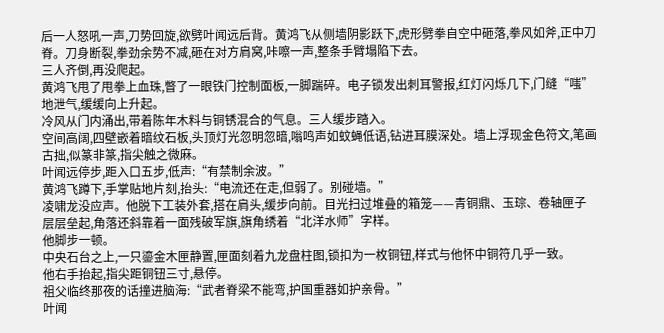后一人怒吼一声,刀势回旋,欲劈叶闻远后背。黄鸿飞从侧墙阴影跃下,虎形劈拳自空中砸落,拳风如斧,正中刀脊。刀身断裂,拳劲余势不减,砸在对方肩窝,咔嚓一声,整条手臂塌陷下去。
三人齐倒,再没爬起。
黄鸿飞甩了甩拳上血珠,瞥了一眼铁门控制面板,一脚踹碎。电子锁发出刺耳警报,红灯闪烁几下,门缝“嗤”地泄气,缓缓向上升起。
冷风从门内涌出,带着陈年木料与铜锈混合的气息。三人缓步踏入。
空间高阔,四壁嵌着暗纹石板,头顶灯光忽明忽暗,嗡鸣声如蚊蝇低语,钻进耳膜深处。墙上浮现金色符文,笔画古拙,似篆非篆,指尖触之微麻。
叶闻远停步,距入口五步,低声:“有禁制余波。”
黄鸿飞蹲下,手掌贴地片刻,抬头:“电流还在走,但弱了。别碰墙。”
凌啸龙没应声。他脱下工装外套,搭在肩头,缓步向前。目光扫过堆叠的箱笼——青铜鼎、玉琮、卷轴匣子层层垒起,角落还斜靠着一面残破军旗,旗角绣着“北洋水师”字样。
他脚步一顿。
中央石台之上,一只鎏金木匣静置,匣面刻着九龙盘柱图,锁扣为一枚铜钮,样式与他怀中铜符几乎一致。
他右手抬起,指尖距铜钮三寸,悬停。
祖父临终那夜的话撞进脑海:“武者脊梁不能弯,护国重器如护亲骨。”
叶闻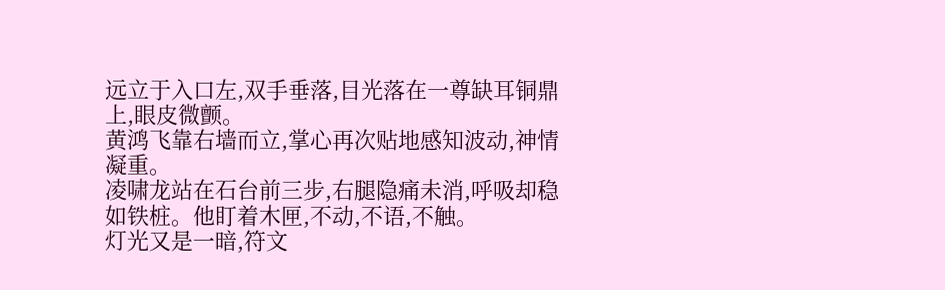远立于入口左,双手垂落,目光落在一尊缺耳铜鼎上,眼皮微颤。
黄鸿飞靠右墙而立,掌心再次贴地感知波动,神情凝重。
凌啸龙站在石台前三步,右腿隐痛未消,呼吸却稳如铁桩。他盯着木匣,不动,不语,不触。
灯光又是一暗,符文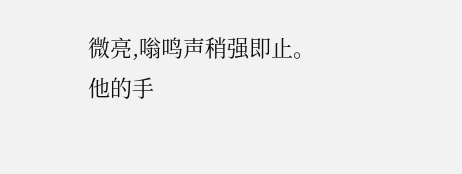微亮,嗡鸣声稍强即止。
他的手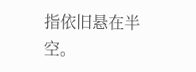指依旧悬在半空。